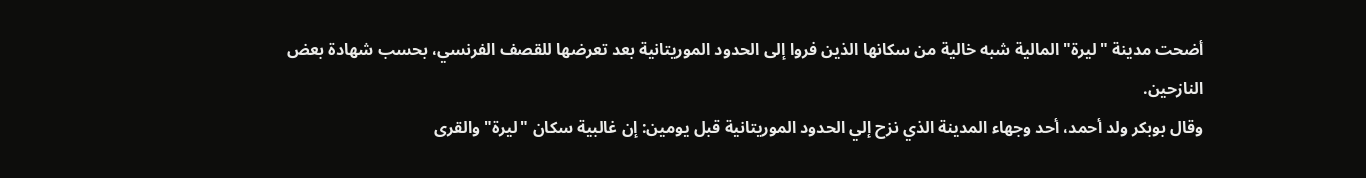أضحت مدينة "ليرة" المالية شبه خالية من سكانها الذين فروا إلى الحدود الموريتانية بعد تعرضها للقصف الفرنسي، بحسب شهادة بعض النازحين.
وقال بوبكر ولد أحمد، أحد وجهاء المدينة الذي نزح إلي الحدود الموريتانية قبل يومين: إن غالبية سكان "ليرة" والقرى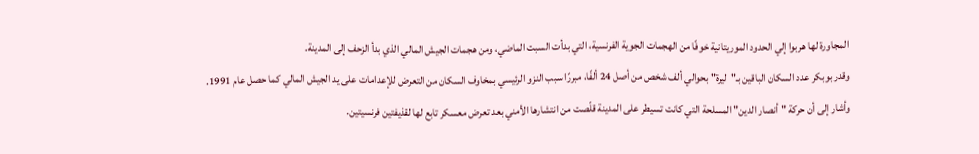المجاورة لها هربوا إلي الحدود الموريتانية خوفًا من الهجمات الجوية الفرنسية، التي بدأت السبت الماضي، ومن هجمات الجيش المالي الذي بدأ الزحف إلى المدينة.
وقدر بوبكر عدد السكان الباقين بـ"ليرة" بحوالي ألف شخص من أصل 24 ألفًا، مبررًا سبب النزو الرئيسي بمخاوف السكان من التعرض للإعدامات على يد الجيش المالي كما حصل عام 1991.
وأشار إلى أن حركة "أنصار الدين" المسلحة التي كانت تسيطر على المدينة قلّصت من انتشارها الأمني بعد تعرض معسكر تابع لها لقذيفتين فرنسيتين.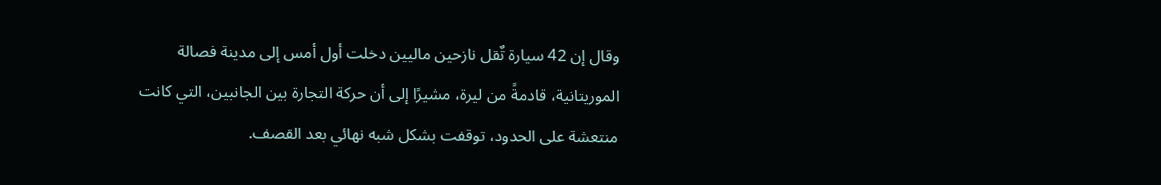وقال إن 42 سيارة تٌقل نازحين ماليين دخلت أول أمس إلى مدينة فصالة الموريتانية، قادمةً من ليرة، مشيرًا إلى أن حركة التجارة بين الجانبين، التي كانت منتعشة على الحدود، توقفت بشكل شبه نهائي بعد القصف.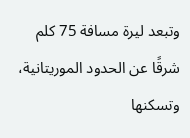وتبعد ليرة مسافة 75 كلم شرقًا عن الحدود الموريتانية، وتسكنها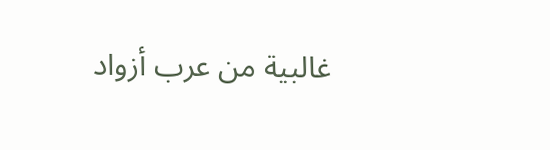غالبية من عرب أزواد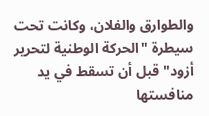والطوارق والفلان، وكانت تحت سيطرة "الحركة الوطنية لتحرير أزود" قبل أن تسقط في يد منافستها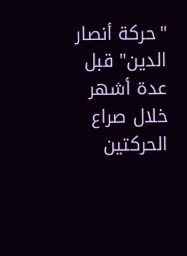"حركة أنصار الدين" قبل عدة أشهر خلال صراع الحركتين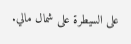على السيطرة على شمال مالي.